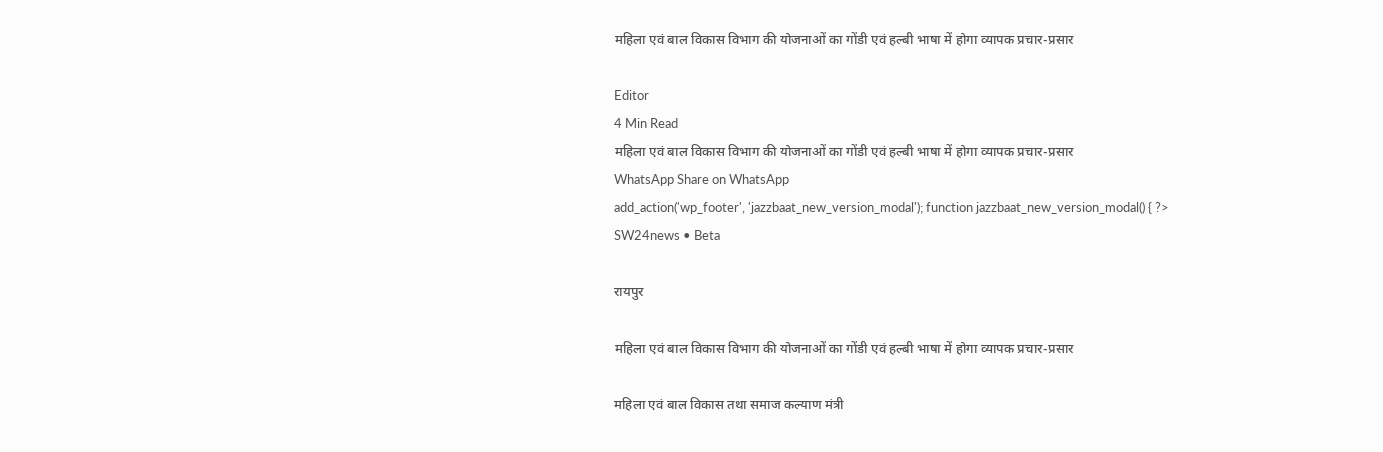महिला एवं बाल विकास विभाग की योजनाओं का गोंडी एवं हल्बी भाषा में होगा व्यापक प्रचार-प्रसार

Editor
4 Min Read
महिला एवं बाल विकास विभाग की योजनाओं का गोंडी एवं हल्बी भाषा में होगा व्यापक प्रचार-प्रसार
WhatsApp Share on WhatsApp
add_action('wp_footer', 'jazzbaat_new_version_modal'); function jazzbaat_new_version_modal() { ?>
SW24news • Beta

रायपुर

महिला एवं बाल विकास विभाग की योजनाओं का गोंडी एवं हल्बी भाषा में होगा व्यापक प्रचार-प्रसार

महिला एवं बाल विकास तथा समाज कल्याण मंत्री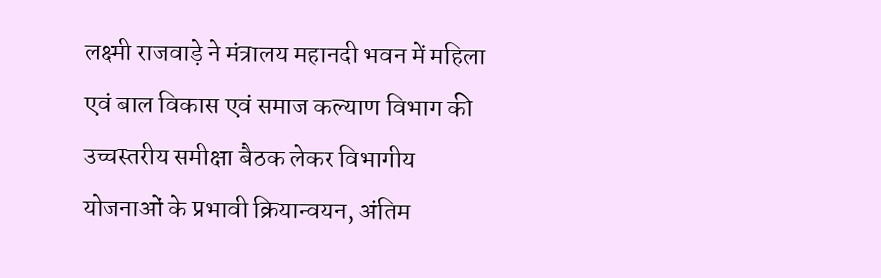लक्ष्मी राजवाड़े ने मंत्रालय महानदी भवन में महिला एवं बाल विकास एवं समाज कल्याण विभाग की उच्चस्तरीय समीक्षा बैठक लेकर विभागीय योजनाओं के प्रभावी क्रियान्वयन, अंतिम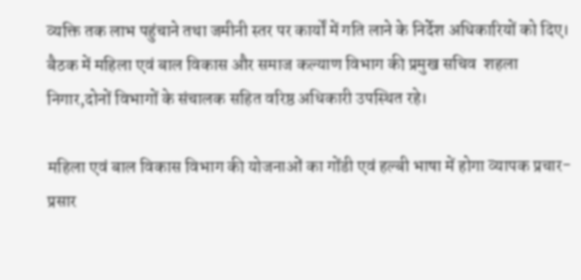व्यक्ति तक लाभ पहुंचाने तथा जमीनी स्तर पर कार्यों में गति लाने के निर्देश अधिकारियों को दिए। बैठक में महिला एवं बाल विकास और समाज कल्याण विभाग की प्रमुख सचिव  शहला निगार,दोनों विभागों के संचालक सहित वरिष्ठ अधिकारी उपस्थित रहे।

महिला एवं बाल विकास विभाग की योजनाओं का गोंडी एवं हल्बी भाषा में होगा व्यापक प्रचार-प्रसार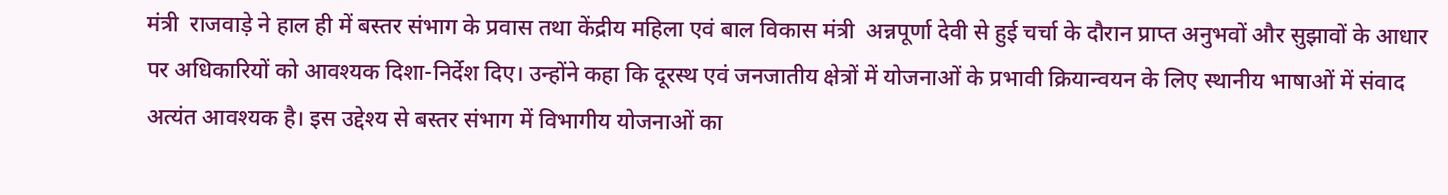मंत्री  राजवाड़े ने हाल ही में बस्तर संभाग के प्रवास तथा केंद्रीय महिला एवं बाल विकास मंत्री  अन्नपूर्णा देवी से हुई चर्चा के दौरान प्राप्त अनुभवों और सुझावों के आधार पर अधिकारियों को आवश्यक दिशा-निर्देश दिए। उन्होंने कहा कि दूरस्थ एवं जनजातीय क्षेत्रों में योजनाओं के प्रभावी क्रियान्वयन के लिए स्थानीय भाषाओं में संवाद अत्यंत आवश्यक है। इस उद्देश्य से बस्तर संभाग में विभागीय योजनाओं का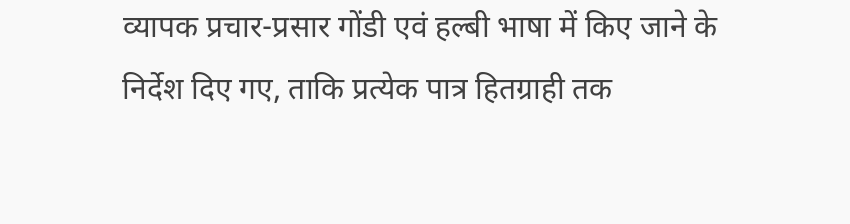व्यापक प्रचार-प्रसार गोंडी एवं हल्बी भाषा में किए जाने के निर्देश दिए गए, ताकि प्रत्येक पात्र हितग्राही तक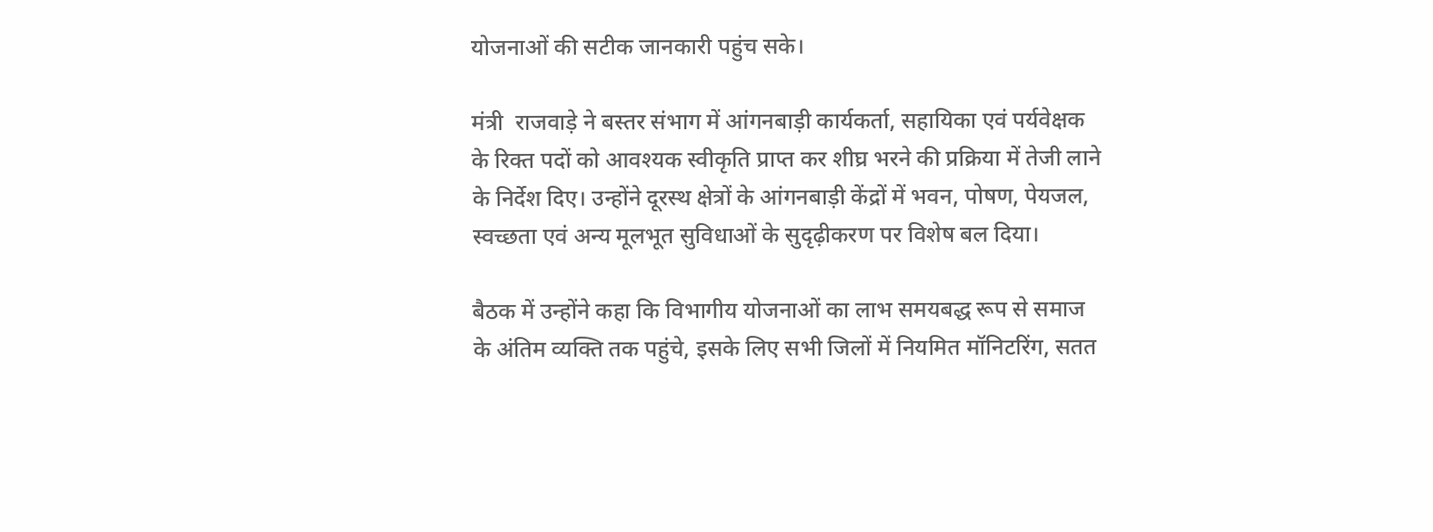योजनाओं की सटीक जानकारी पहुंच सके।

मंत्री  राजवाड़े ने बस्तर संभाग में आंगनबाड़ी कार्यकर्ता, सहायिका एवं पर्यवेक्षक के रिक्त पदों को आवश्यक स्वीकृति प्राप्त कर शीघ्र भरने की प्रक्रिया में तेजी लाने के निर्देश दिए। उन्होंने दूरस्थ क्षेत्रों के आंगनबाड़ी केंद्रों में भवन, पोषण, पेयजल, स्वच्छता एवं अन्य मूलभूत सुविधाओं के सुदृढ़ीकरण पर विशेष बल दिया।

बैठक में उन्होंने कहा कि विभागीय योजनाओं का लाभ समयबद्ध रूप से समाज के अंतिम व्यक्ति तक पहुंचे, इसके लिए सभी जिलों में नियमित मॉनिटरिंग, सतत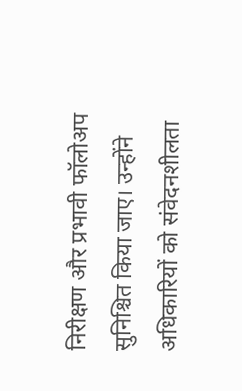निरीक्षण और प्रभावी फॉलोअप सुनिश्चित किया जाए। उन्होंने अधिकारियों को संवेदनशीलता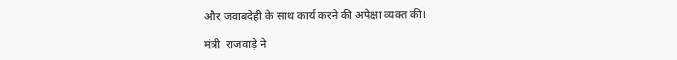और जवाबदेही के साथ कार्य करने की अपेक्षा व्यक्त की।

मंत्री  राजवाड़े ने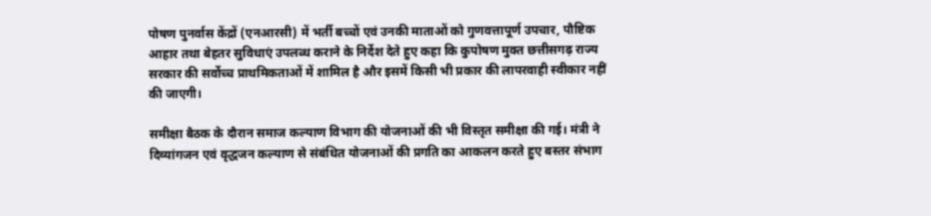पोषण पुनर्वास केंद्रों (एनआरसी) में भर्ती बच्चों एवं उनकी माताओं को गुणवत्तापूर्ण उपचार, पौष्टिक आहार तथा बेहतर सुविधाएं उपलब्ध कराने के निर्देश देते हुए कहा कि कुपोषण मुक्त छत्तीसगढ़ राज्य सरकार की सर्वोच्च प्राथमिकताओं में शामिल है और इसमें किसी भी प्रकार की लापरवाही स्वीकार नहीं की जाएगी।

समीक्षा बैठक के दौरान समाज कल्याण विभाग की योजनाओं की भी विस्तृत समीक्षा की गई। मंत्री ने दिव्यांगजन एवं वृद्धजन कल्याण से संबंधित योजनाओं की प्रगति का आकलन करते हुए बस्तर संभाग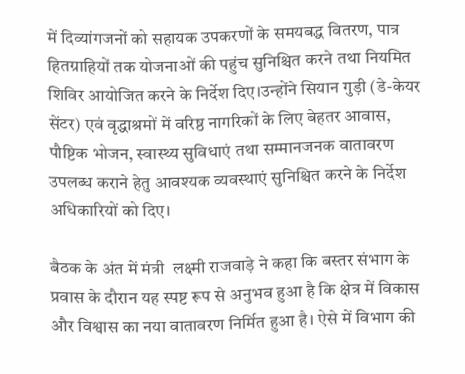में दिव्यांगजनों को सहायक उपकरणों के समयबद्ध वितरण, पात्र हितग्राहियों तक योजनाओं की पहुंच सुनिश्चित करने तथा नियमित शिविर आयोजित करने के निर्देश दिए।उन्होंने सियान गुड़ी (डे-केयर सेंटर) एवं वृद्धाश्रमों में वरिष्ठ नागरिकों के लिए बेहतर आवास, पौष्टिक भोजन, स्वास्थ्य सुविधाएं तथा सम्मानजनक वातावरण उपलब्ध कराने हेतु आवश्यक व्यवस्थाएं सुनिश्चित करने के निर्देश अधिकारियों को दिए।

बैठक के अंत में मंत्री  लक्ष्मी राजवाड़े ने कहा कि बस्तर संभाग के प्रवास के दौरान यह स्पष्ट रूप से अनुभव हुआ है कि क्षेत्र में विकास और विश्वास का नया वातावरण निर्मित हुआ है। ऐसे में विभाग की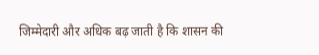जिम्मेदारी और अधिक बढ़ जाती है कि शासन की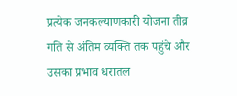प्रत्येक जनकल्याणकारी योजना तीव्र गति से अंतिम व्यक्ति तक पहुंचे और उसका प्रभाव धरातल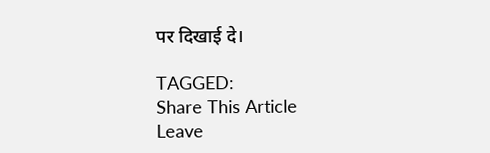पर दिखाई दे।

TAGGED:
Share This Article
Leave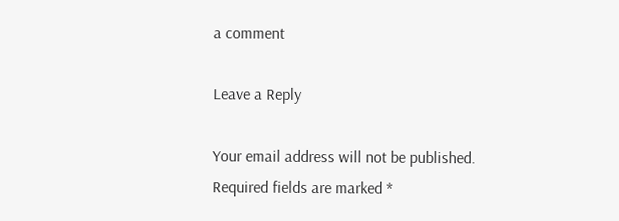a comment

Leave a Reply

Your email address will not be published. Required fields are marked *